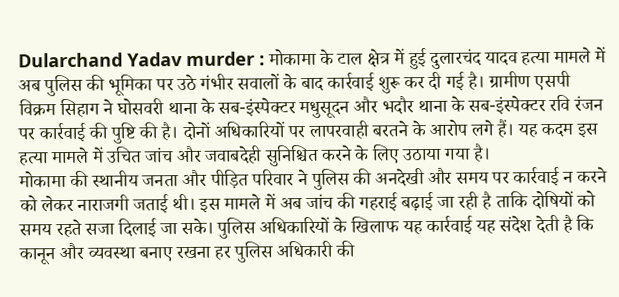Dularchand Yadav murder : मोकामा के टाल क्षेत्र में हुई दुलारचंद यादव हत्या मामले में अब पुलिस की भूमिका पर उठे गंभीर सवालों के बाद कार्रवाई शुरू कर दी गई है। ग्रामीण एसपी विक्रम सिहाग ने घोसवरी थाना के सब-इंस्पेक्टर मधुसूदन और भदौर थाना के सब-इंस्पेक्टर रवि रंजन पर कार्रवाई की पुष्टि की है। दोनों अधिकारियों पर लापरवाही बरतने के आरोप लगे हैं। यह कदम इस हत्या मामले में उचित जांच और जवाबदेही सुनिश्चित करने के लिए उठाया गया है।
मोकामा की स्थानीय जनता और पीड़ित परिवार ने पुलिस की अनदेखी और समय पर कार्रवाई न करने को लेकर नाराजगी जताई थी। इस मामले में अब जांच की गहराई बढ़ाई जा रही है ताकि दोषियों को समय रहते सजा दिलाई जा सके। पुलिस अधिकारियों के खिलाफ यह कार्रवाई यह संदेश देती है कि कानून और व्यवस्था बनाए रखना हर पुलिस अधिकारी की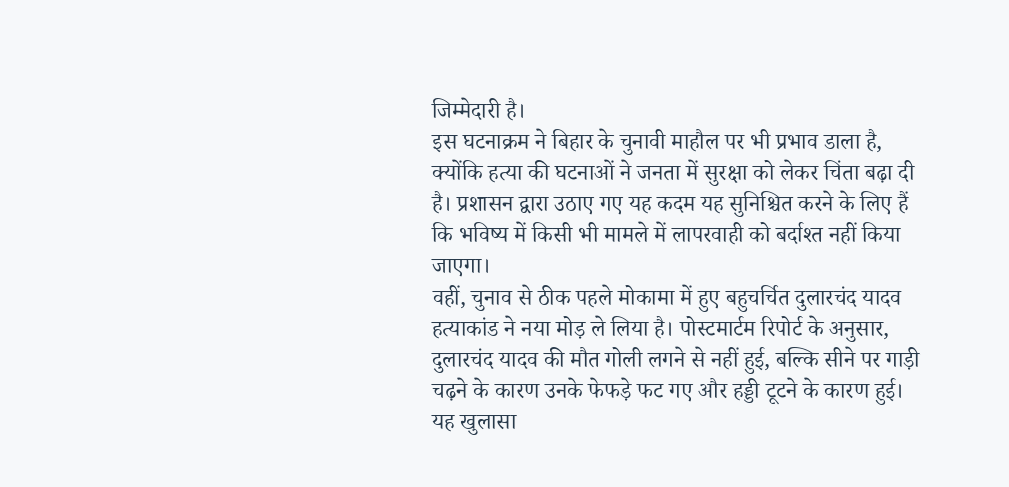जिम्मेदारी है।
इस घटनाक्रम ने बिहार के चुनावी माहौल पर भी प्रभाव डाला है, क्योंकि हत्या की घटनाओं ने जनता में सुरक्षा को लेकर चिंता बढ़ा दी है। प्रशासन द्वारा उठाए गए यह कदम यह सुनिश्चित करने के लिए हैं कि भविष्य में किसी भी मामले में लापरवाही को बर्दाश्त नहीं किया जाएगा।
वहीं, चुनाव से ठीक पहले मोकामा में हुए बहुचर्चित दुलारचंद यादव हत्याकांड ने नया मोड़ ले लिया है। पोस्टमार्टम रिपोर्ट के अनुसार, दुलारचंद यादव की मौत गोली लगने से नहीं हुई, बल्कि सीने पर गाड़ी चढ़ने के कारण उनके फेफड़े फट गए और हड्डी टूटने के कारण हुई। यह खुलासा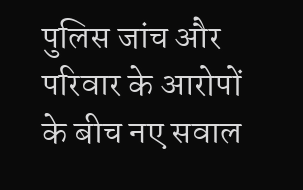पुलिस जांच और परिवार के आरोपों के बीच नए सवाल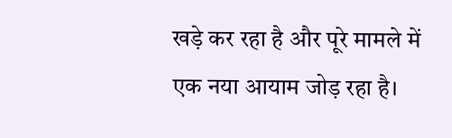खड़े कर रहा है और पूरे मामले में एक नया आयाम जोड़ रहा है।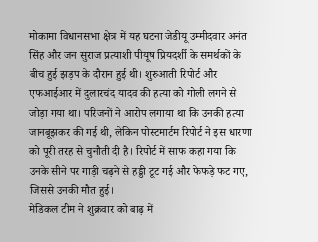मोकामा विधानसभा क्षेत्र में यह घटना जेडीयू उम्मीदवार अनंत सिंह और जन सुराज प्रत्याशी पीयूष प्रियदर्शी के समर्थकों के बीच हुई झड़प के दौरान हुई थी। शुरुआती रिपोर्ट और एफआईआर में दुलारचंद यादव की हत्या को गोली लगने से जोड़ा गया था। परिजनों ने आरोप लगाया था कि उनकी हत्या जानबूझकर की गई थी, लेकिन पोस्टमार्टम रिपोर्ट ने इस धारणा को पूरी तरह से चुनौती दी है। रिपोर्ट में साफ कहा गया कि उनके सीने पर गाड़ी चढ़ने से हड्डी टूट गई और फेफड़े फट गए, जिससे उनकी मौत हुई।
मेडिकल टीम ने शुक्रवार को बाढ़ में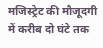मजिस्ट्रेट की मौजूदगी में करीब दो घंटे तक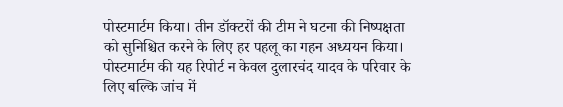पोस्टमार्टम किया। तीन डॉक्टरों की टीम ने घटना की निष्पक्षता को सुनिश्चित करने के लिए हर पहलू का गहन अध्ययन किया। पोस्टमार्टम की यह रिपोर्ट न केवल दुलारचंद यादव के परिवार के लिए बल्कि जांच में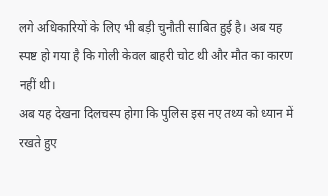लगे अधिकारियों के लिए भी बड़ी चुनौती साबित हुई है। अब यह स्पष्ट हो गया है कि गोली केवल बाहरी चोट थी और मौत का कारण नहीं थी।
अब यह देखना दिलचस्प होगा कि पुलिस इस नए तथ्य को ध्यान में रखते हुए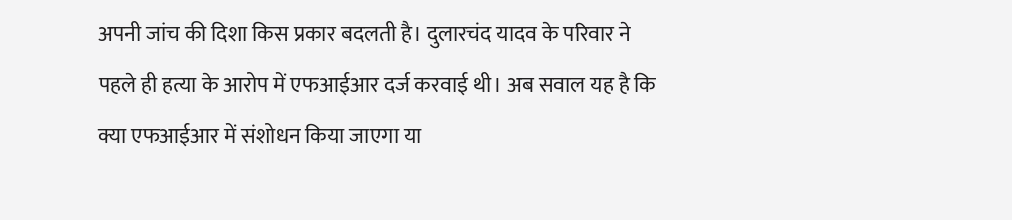अपनी जांच की दिशा किस प्रकार बदलती है। दुलारचंद यादव के परिवार ने पहले ही हत्या के आरोप में एफआईआर दर्ज करवाई थी। अब सवाल यह है कि क्या एफआईआर में संशोधन किया जाएगा या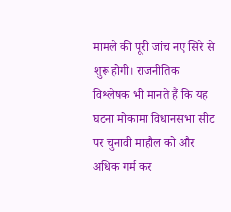मामले की पूरी जांच नए सिरे से शुरू होगी। राजनीतिक विश्लेषक भी मानते हैं कि यह घटना मोकामा विधानसभा सीट पर चुनावी माहौल को और अधिक गर्म कर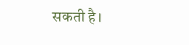सकती है।